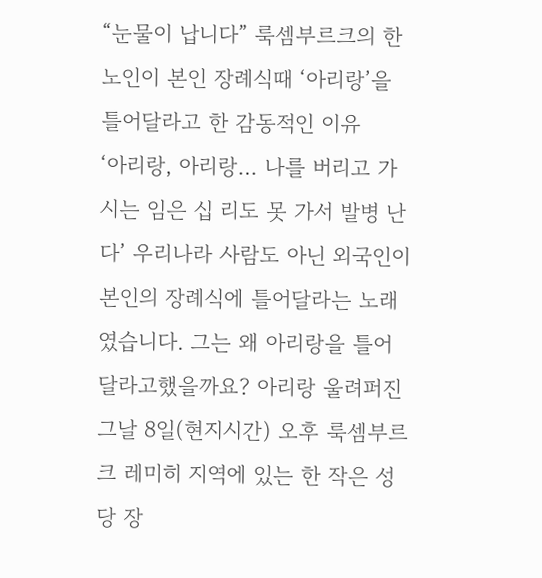“눈물이 납니다” 룩셈부르크의 한 노인이 본인 장례식때 ‘아리랑’을 틀어달라고 한 감동적인 이유
‘아리랑, 아리랑… 나를 버리고 가시는 임은 십 리도 못 가서 발병 난다’ 우리나라 사람도 아닌 외국인이 본인의 장례식에 틀어달라는 노래였습니다. 그는 왜 아리랑을 틀어달라고했을까요? 아리랑 울려퍼진 그날 8일(현지시간) 오후 룩셈부르크 레미히 지역에 있는 한 작은 성당 장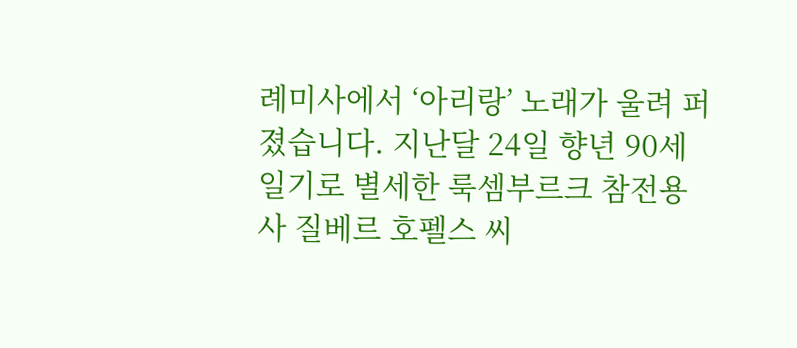례미사에서 ‘아리랑’ 노래가 울려 퍼졌습니다. 지난달 24일 향년 90세 일기로 별세한 룩셈부르크 참전용사 질베르 호펠스 씨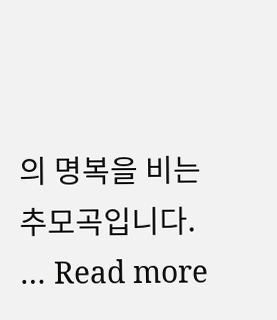의 명복을 비는 추모곡입니다. … Read more